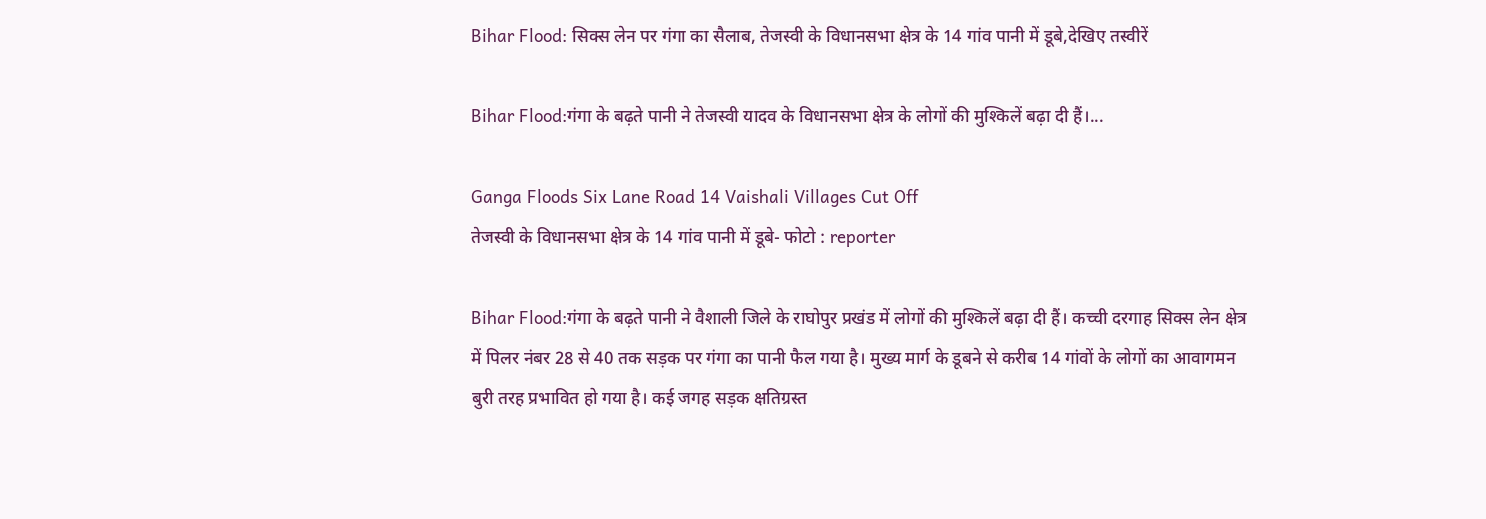Bihar Flood: सिक्स लेन पर गंगा का सैलाब, तेजस्वी के विधानसभा क्षेत्र के 14 गांव पानी में डूबे,देखिए तस्वीरें

Bihar Flood:गंगा के बढ़ते पानी ने तेजस्वी यादव के विधानसभा क्षेत्र के लोगों की मुश्किलें बढ़ा दी हैं।...

Ganga Floods Six Lane Road 14 Vaishali Villages Cut Off
तेजस्वी के विधानसभा क्षेत्र के 14 गांव पानी में डूबे- फोटो : reporter

Bihar Flood:गंगा के बढ़ते पानी ने वैशाली जिले के राघोपुर प्रखंड में लोगों की मुश्किलें बढ़ा दी हैं। कच्ची दरगाह सिक्स लेन क्षेत्र में पिलर नंबर 28 से 40 तक सड़क पर गंगा का पानी फैल गया है। मुख्य मार्ग के डूबने से करीब 14 गांवों के लोगों का आवागमन बुरी तरह प्रभावित हो गया है। कई जगह सड़क क्षतिग्रस्त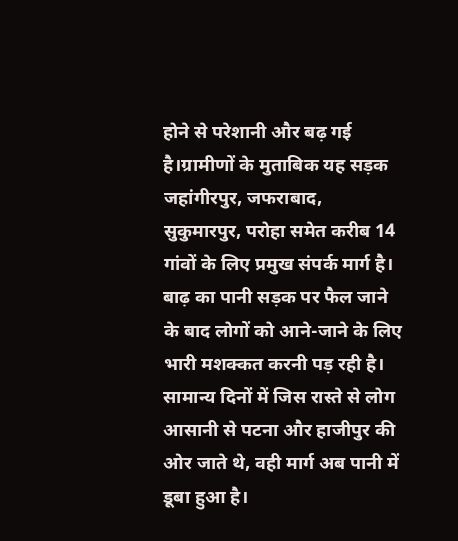होने से परेशानी और बढ़ गई है।ग्रामीणों के मुताबिक यह सड़क जहांगीरपुर, जफराबाद, सुकुमारपुर, परोहा समेत करीब 14 गांवों के लिए प्रमुख संपर्क मार्ग है। बाढ़ का पानी सड़क पर फैल जाने के बाद लोगों को आने-जाने के लिए भारी मशक्कत करनी पड़ रही है। सामान्य दिनों में जिस रास्ते से लोग आसानी से पटना और हाजीपुर की ओर जाते थे, वही मार्ग अब पानी में डूबा हुआ है।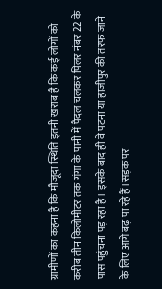ग्रामीणों का कहना है कि मौजूदा स्थिति इतनी खराब है कि कई लोगों को करीब तीन किलोमीटर तक गंगा के पानी में पैदल चलकर पिलर नंबर 22 के पास पहुंचना पड़ रहा है। इसके बाद ही वे पटना या हाजीपुर की तरफ जाने के लिए आगे बढ़ पा रहे हैं।सड़क पर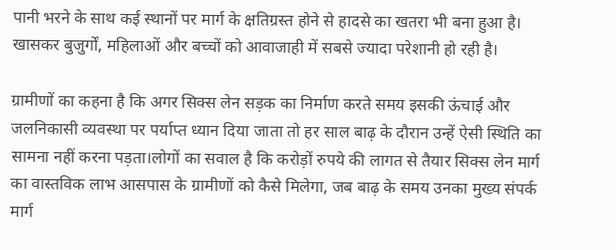पानी भरने के साथ कई स्थानों पर मार्ग के क्षतिग्रस्त होने से हादसे का खतरा भी बना हुआ है। खासकर बुजुर्गों, महिलाओं और बच्चों को आवाजाही में सबसे ज्यादा परेशानी हो रही है।

ग्रामीणों का कहना है कि अगर सिक्स लेन सड़क का निर्माण करते समय इसकी ऊंचाई और जलनिकासी व्यवस्था पर पर्याप्त ध्यान दिया जाता तो हर साल बाढ़ के दौरान उन्हें ऐसी स्थिति का सामना नहीं करना पड़ता।लोगों का सवाल है कि करोड़ों रुपये की लागत से तैयार सिक्स लेन मार्ग का वास्तविक लाभ आसपास के ग्रामीणों को कैसे मिलेगा, जब बाढ़ के समय उनका मुख्य संपर्क मार्ग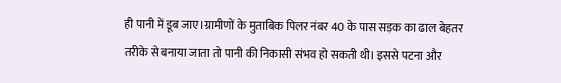ही पानी में डूब जाए।ग्रामीणों के मुताबिक पिलर नंबर 40 के पास सड़क का ढाल बेहतर तरीके से बनाया जाता तो पानी की निकासी संभव हो सकती थी। इससे पटना और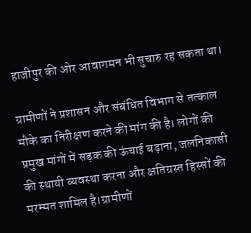हाजीपुर की ओर आवागमन भी सुचारु रह सकता था।

ग्रामीणों ने प्रशासन और संबंधित विभाग से तत्काल मौके का निरीक्षण करने की मांग की है। लोगों की प्रमुख मांगों में सड़क की ऊंचाई बढ़ाना, जलनिकासी की स्थायी व्यवस्था करना और क्षतिग्रस्त हिस्सों की मरम्मत शामिल है।ग्रामीणों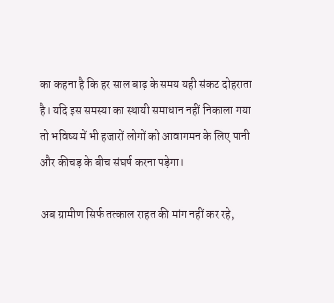का कहना है कि हर साल बाढ़ के समय यही संकट दोहराता है। यदि इस समस्या का स्थायी समाधान नहीं निकाला गया तो भविष्य में भी हजारों लोगों को आवागमन के लिए पानी और कीचड़ के बीच संघर्ष करना पड़ेगा।

अब ग्रामीण सिर्फ तत्काल राहत की मांग नहीं कर रहे,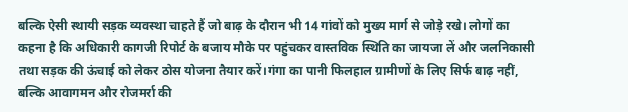बल्कि ऐसी स्थायी सड़क व्यवस्था चाहते हैं जो बाढ़ के दौरान भी 14 गांवों को मुख्य मार्ग से जोड़े रखे। लोगों का कहना है कि अधिकारी कागजी रिपोर्ट के बजाय मौके पर पहुंचकर वास्तविक स्थिति का जायजा लें और जलनिकासी तथा सड़क की ऊंचाई को लेकर ठोस योजना तैयार करें।गंगा का पानी फिलहाल ग्रामीणों के लिए सिर्फ बाढ़ नहीं, बल्कि आवागमन और रोजमर्रा की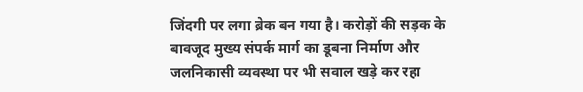जिंदगी पर लगा ब्रेक बन गया है। करोड़ों की सड़क के बावजूद मुख्य संपर्क मार्ग का डूबना निर्माण और जलनिकासी व्यवस्था पर भी सवाल खड़े कर रहा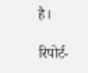है।

रिपोर्ट-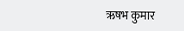ऋषभ कुमार